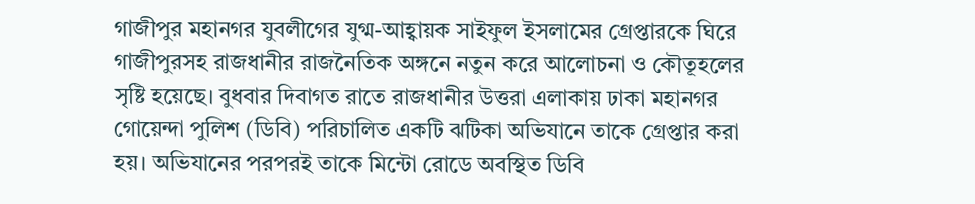গাজীপুর মহানগর যুবলীগের যুগ্ম-আহ্বায়ক সাইফুল ইসলামের গ্রেপ্তারকে ঘিরে গাজীপুরসহ রাজধানীর রাজনৈতিক অঙ্গনে নতুন করে আলোচনা ও কৌতূহলের সৃষ্টি হয়েছে। বুধবার দিবাগত রাতে রাজধানীর উত্তরা এলাকায় ঢাকা মহানগর গোয়েন্দা পুলিশ (ডিবি) পরিচালিত একটি ঝটিকা অভিযানে তাকে গ্রেপ্তার করা হয়। অভিযানের পরপরই তাকে মিন্টো রোডে অবস্থিত ডিবি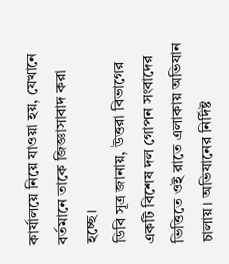কার্যালয়ে নিয়ে যাওয়া হয়, যেখানে বর্তমানে তাকে জিজ্ঞাসাবাদ করা হচ্ছে।
ডিবি সূত্র জানায়, উত্তরা বিভাগের একটি বিশেষ দল গোপন সংবাদের ভিত্তিতে ওই রাতে এলাকায় অভিযান চালায়। অভিযানের নির্দিষ্ট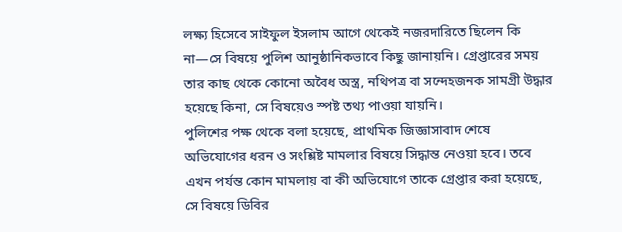লক্ষ্য হিসেবে সাইফুল ইসলাম আগে থেকেই নজরদারিতে ছিলেন কি না—সে বিষয়ে পুলিশ আনুষ্ঠানিকভাবে কিছু জানায়নি। গ্রেপ্তারের সময় তার কাছ থেকে কোনো অবৈধ অস্ত্র, নথিপত্র বা সন্দেহজনক সামগ্রী উদ্ধার হয়েছে কিনা, সে বিষয়েও স্পষ্ট তথ্য পাওয়া যায়নি।
পুলিশের পক্ষ থেকে বলা হয়েছে, প্রাথমিক জিজ্ঞাসাবাদ শেষে অভিযোগের ধরন ও সংশ্লিষ্ট মামলার বিষয়ে সিদ্ধান্ত নেওয়া হবে। তবে এখন পর্যন্ত কোন মামলায় বা কী অভিযোগে তাকে গ্রেপ্তার করা হয়েছে, সে বিষয়ে ডিবির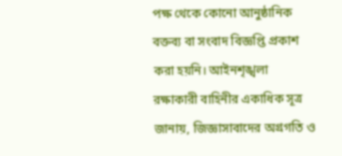পক্ষ থেকে কোনো আনুষ্ঠানিক বক্তব্য বা সংবাদ বিজ্ঞপ্তি প্রকাশ করা হয়নি। আইনশৃঙ্খলা রক্ষাকারী বাহিনীর একাধিক সূত্র জানায়, জিজ্ঞাসাবাদের অগ্রগতি ও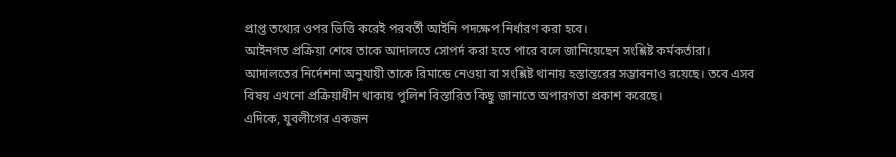প্রাপ্ত তথ্যের ওপর ভিত্তি করেই পরবর্তী আইনি পদক্ষেপ নির্ধারণ করা হবে।
আইনগত প্রক্রিয়া শেষে তাকে আদালতে সোপর্দ করা হতে পারে বলে জানিয়েছেন সংশ্লিষ্ট কর্মকর্তারা। আদালতের নির্দেশনা অনুযায়ী তাকে রিমান্ডে নেওয়া বা সংশ্লিষ্ট থানায় হস্তান্তরের সম্ভাবনাও রয়েছে। তবে এসব বিষয় এখনো প্রক্রিয়াধীন থাকায় পুলিশ বিস্তারিত কিছু জানাতে অপারগতা প্রকাশ করেছে।
এদিকে, যুবলীগের একজন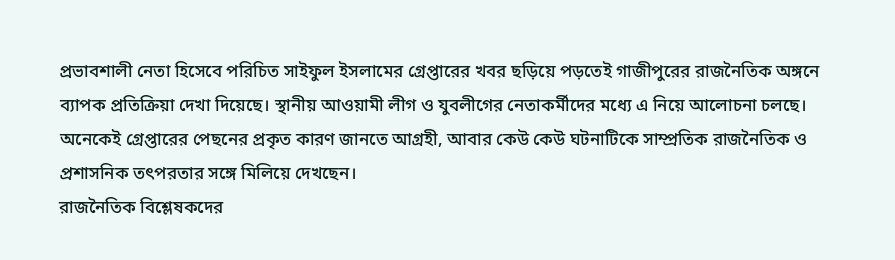প্রভাবশালী নেতা হিসেবে পরিচিত সাইফুল ইসলামের গ্রেপ্তারের খবর ছড়িয়ে পড়তেই গাজীপুরের রাজনৈতিক অঙ্গনে ব্যাপক প্রতিক্রিয়া দেখা দিয়েছে। স্থানীয় আওয়ামী লীগ ও যুবলীগের নেতাকর্মীদের মধ্যে এ নিয়ে আলোচনা চলছে। অনেকেই গ্রেপ্তারের পেছনের প্রকৃত কারণ জানতে আগ্রহী, আবার কেউ কেউ ঘটনাটিকে সাম্প্রতিক রাজনৈতিক ও প্রশাসনিক তৎপরতার সঙ্গে মিলিয়ে দেখছেন।
রাজনৈতিক বিশ্লেষকদের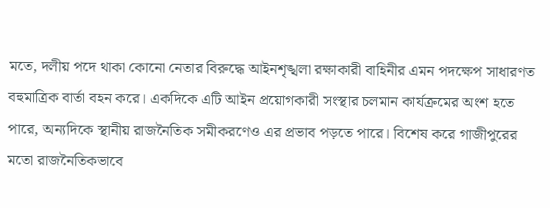মতে, দলীয় পদে থাকা কোনো নেতার বিরুদ্ধে আইনশৃঙ্খলা রক্ষাকারী বাহিনীর এমন পদক্ষেপ সাধারণত বহুমাত্রিক বার্তা বহন করে। একদিকে এটি আইন প্রয়োগকারী সংস্থার চলমান কার্যক্রমের অংশ হতে পারে, অন্যদিকে স্থানীয় রাজনৈতিক সমীকরণেও এর প্রভাব পড়তে পারে। বিশেষ করে গাজীপুরের মতো রাজনৈতিকভাবে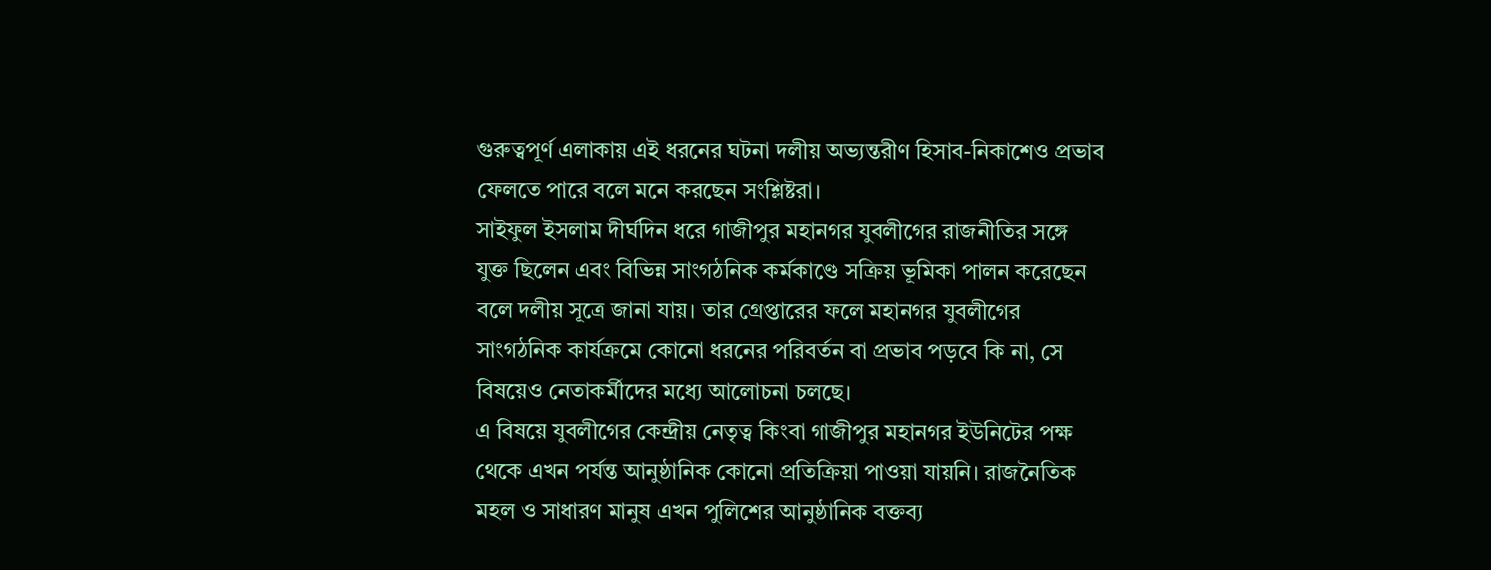গুরুত্বপূর্ণ এলাকায় এই ধরনের ঘটনা দলীয় অভ্যন্তরীণ হিসাব-নিকাশেও প্রভাব ফেলতে পারে বলে মনে করছেন সংশ্লিষ্টরা।
সাইফুল ইসলাম দীর্ঘদিন ধরে গাজীপুর মহানগর যুবলীগের রাজনীতির সঙ্গে যুক্ত ছিলেন এবং বিভিন্ন সাংগঠনিক কর্মকাণ্ডে সক্রিয় ভূমিকা পালন করেছেন বলে দলীয় সূত্রে জানা যায়। তার গ্রেপ্তারের ফলে মহানগর যুবলীগের সাংগঠনিক কার্যক্রমে কোনো ধরনের পরিবর্তন বা প্রভাব পড়বে কি না, সে বিষয়েও নেতাকর্মীদের মধ্যে আলোচনা চলছে।
এ বিষয়ে যুবলীগের কেন্দ্রীয় নেতৃত্ব কিংবা গাজীপুর মহানগর ইউনিটের পক্ষ থেকে এখন পর্যন্ত আনুষ্ঠানিক কোনো প্রতিক্রিয়া পাওয়া যায়নি। রাজনৈতিক মহল ও সাধারণ মানুষ এখন পুলিশের আনুষ্ঠানিক বক্তব্য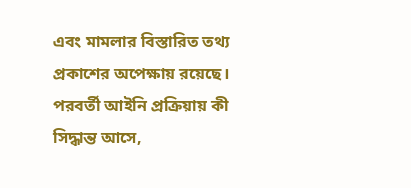এবং মামলার বিস্তারিত তথ্য প্রকাশের অপেক্ষায় রয়েছে। পরবর্তী আইনি প্রক্রিয়ায় কী সিদ্ধান্ত আসে,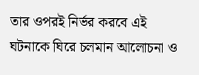তার ওপরই নির্ভর করবে এই ঘটনাকে ঘিরে চলমান আলোচনা ও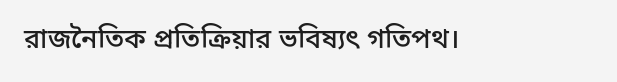রাজনৈতিক প্রতিক্রিয়ার ভবিষ্যৎ গতিপথ।